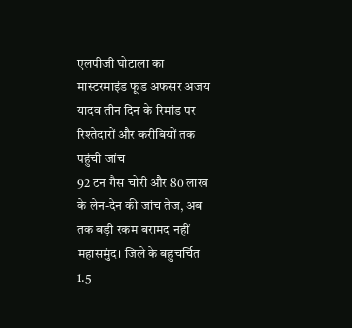एलपीजी घोटाला का मास्टरमाइंड फूड अफसर अजय यादव तीन दिन के रिमांड पर
रिश्तेदारों और करीबियों तक पहुंची जांच
92 टन गैस चोरी और 80 लाख के लेन-देन की जांच तेज, अब तक बड़ी रकम बरामद नहीं
महासमुंद। जिले के बहुचर्चित 1.5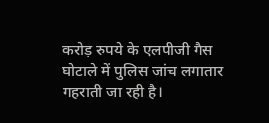करोड़ रुपये के एलपीजी गैस घोटाले में पुलिस जांच लगातार गहराती जा रही है।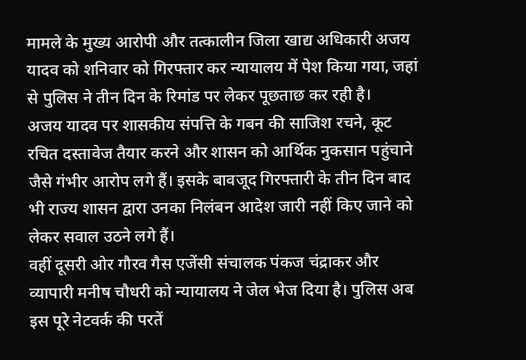मामले के मुख्य आरोपी और तत्कालीन जिला खाद्य अधिकारी अजय यादव को शनिवार को गिरफ्तार कर न्यायालय में पेश किया गया, जहां से पुलिस ने तीन दिन के रिमांड पर लेकर पूछताछ कर रही है।
अजय यादव पर शासकीय संपत्ति के गबन की साजिश रचने, कूट रचित दस्तावेज तैयार करने और शासन को आर्थिक नुकसान पहुंचाने जैसे गंभीर आरोप लगे हैं। इसके बावजूद गिरफ्तारी के तीन दिन बाद भी राज्य शासन द्वारा उनका निलंबन आदेश जारी नहीं किए जाने को लेकर सवाल उठने लगे हैं।
वहीं दूसरी ओर गौरव गैस एजेंसी संचालक पंकज चंद्राकर और व्यापारी मनीष चौधरी को न्यायालय ने जेल भेज दिया है। पुलिस अब इस पूरे नेटवर्क की परतें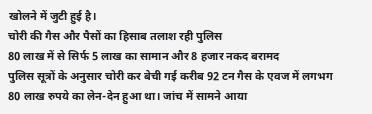खोलने में जुटी हुई है।
चोरी की गैस और पैसों का हिसाब तलाश रही पुलिस
80 लाख में से सिर्फ 5 लाख का सामान और 8 हजार नकद बरामद
पुलिस सूत्रों के अनुसार चोरी कर बेची गई करीब 92 टन गैस के एवज में लगभग 80 लाख रुपये का लेन-देन हुआ था। जांच में सामने आया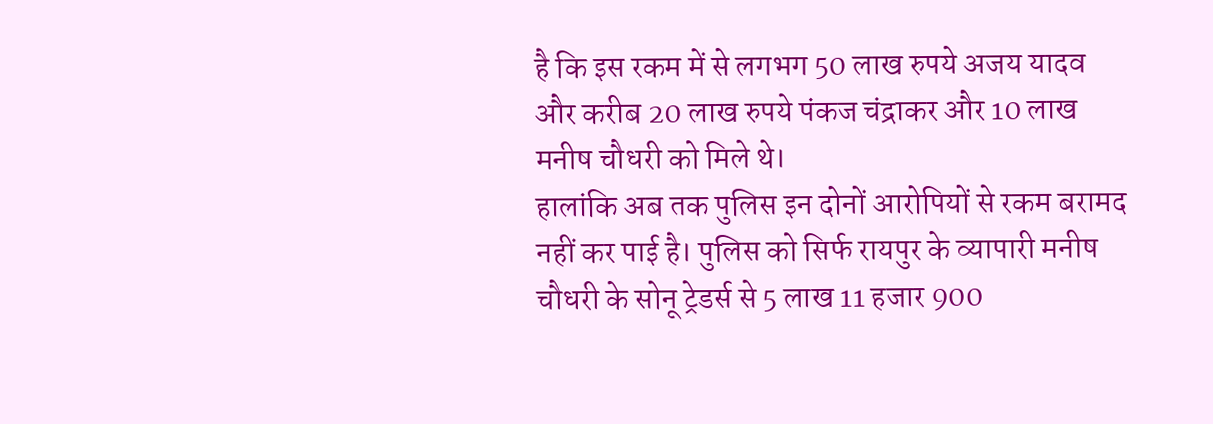है कि इस रकम में से लगभग 50 लाख रुपये अजय यादव और करीब 20 लाख रुपये पंकज चंद्राकर और 10 लाख मनीष चौधरी को मिले थे।
हालांकि अब तक पुलिस इन दोनों आरोपियों से रकम बरामद नहीं कर पाई है। पुलिस को सिर्फ रायपुर के व्यापारी मनीष चौधरी के सोनू ट्रेडर्स से 5 लाख 11 हजार 900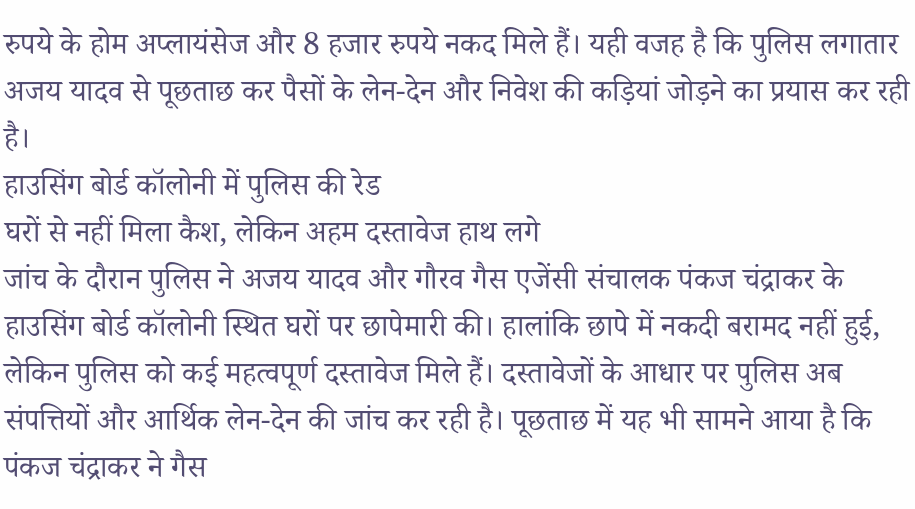रुपये के होम अप्लायंसेज और 8 हजार रुपये नकद मिले हैं। यही वजह है कि पुलिस लगातार अजय यादव से पूछताछ कर पैसों के लेन-देन और निवेश की कड़ियां जोड़ने का प्रयास कर रही है।
हाउसिंग बोर्ड कॉलोनी में पुलिस की रेड
घरों से नहीं मिला कैश, लेकिन अहम दस्तावेज हाथ लगे
जांच के दौरान पुलिस ने अजय यादव और गौरव गैस एजेंसी संचालक पंकज चंद्राकर के हाउसिंग बोर्ड कॉलोनी स्थित घरों पर छापेमारी की। हालांकि छापे में नकदी बरामद नहीं हुई, लेकिन पुलिस को कई महत्वपूर्ण दस्तावेज मिले हैं। दस्तावेजों के आधार पर पुलिस अब संपत्तियों और आर्थिक लेन-देन की जांच कर रही है। पूछताछ में यह भी सामने आया है कि पंकज चंद्राकर ने गैस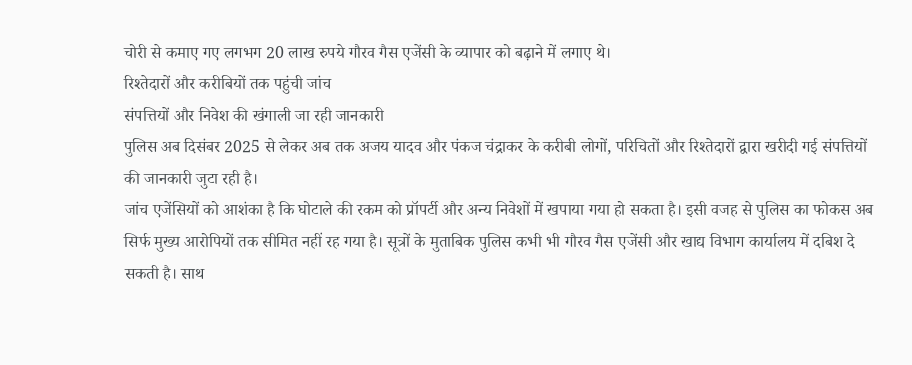चोरी से कमाए गए लगभग 20 लाख रुपये गौरव गैस एजेंसी के व्यापार को बढ़ाने में लगाए थे।
रिश्तेदारों और करीबियों तक पहुंची जांच
संपत्तियों और निवेश की खंगाली जा रही जानकारी
पुलिस अब दिसंबर 2025 से लेकर अब तक अजय यादव और पंकज चंद्राकर के करीबी लोगों, परिचितों और रिश्तेदारों द्वारा खरीदी गई संपत्तियों की जानकारी जुटा रही है।
जांच एजेंसियों को आशंका है कि घोटाले की रकम को प्रॉपर्टी और अन्य निवेशों में खपाया गया हो सकता है। इसी वजह से पुलिस का फोकस अब सिर्फ मुख्य आरोपियों तक सीमित नहीं रह गया है। सूत्रों के मुताबिक पुलिस कभी भी गौरव गैस एजेंसी और खाद्य विभाग कार्यालय में दबिश दे सकती है। साथ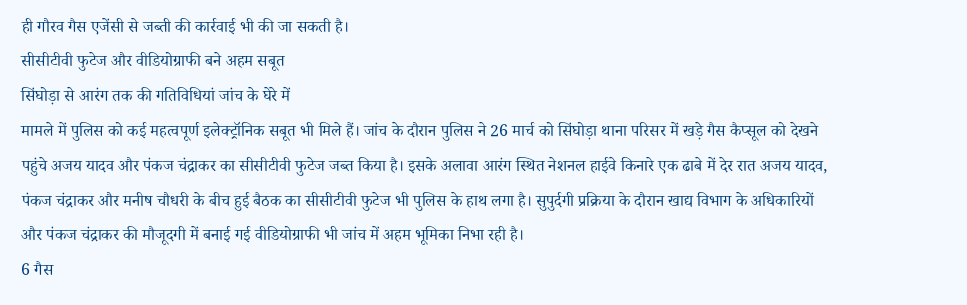ही गौरव गैस एजेंसी से जब्ती की कार्रवाई भी की जा सकती है।
सीसीटीवी फुटेज और वीडियोग्राफी बने अहम सबूत
सिंघोड़ा से आरंग तक की गतिविधियां जांच के घेरे में
मामले में पुलिस को कई महत्वपूर्ण इलेक्ट्रॉनिक सबूत भी मिले हैं। जांच के दौरान पुलिस ने 26 मार्च को सिंघोड़ा थाना परिसर में खड़े गैस कैप्सूल को देखने पहुंचे अजय यादव और पंकज चंद्राकर का सीसीटीवी फुटेज जब्त किया है। इसके अलावा आरंग स्थित नेशनल हाईवे किनारे एक ढाबे में देर रात अजय यादव, पंकज चंद्राकर और मनीष चौधरी के बीच हुई बैठक का सीसीटीवी फुटेज भी पुलिस के हाथ लगा है। सुपुर्दगी प्रक्रिया के दौरान खाद्य विभाग के अधिकारियों और पंकज चंद्राकर की मौजूदगी में बनाई गई वीडियोग्राफी भी जांच में अहम भूमिका निभा रही है।
6 गैस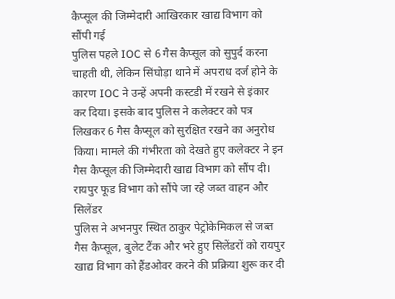कैप्सूल की जिम्मेदारी आखिरकार खाद्य विभाग को सौंपी गई
पुलिस पहले IOC से 6 गैस कैप्सूल को सुपुर्द करना चाहती थी, लेकिन सिंघोड़ा थाने में अपराध दर्ज होने के कारण IOC ने उन्हें अपनी कस्टडी में रखने से इंकार कर दिया। इसके बाद पुलिस ने कलेक्टर को पत्र लिखकर 6 गैस कैप्सूल को सुरक्षित रखने का अनुरोध किया। मामले की गंभीरता को देखते हुए कलेक्टर ने इन गैस कैप्सूल की जिम्मेदारी खाद्य विभाग को सौंप दी।
रायपुर फूड विभाग को सौंपे जा रहे जब्त वाहन और सिलेंडर
पुलिस ने अभनपुर स्थित ठाकुर पेट्रोकेमिकल से जब्त गैस कैप्सूल, बुलेट टैंक और भरे हुए सिलेंडरों को रायपुर खाद्य विभाग को हैंडओवर करने की प्रक्रिया शुरू कर दी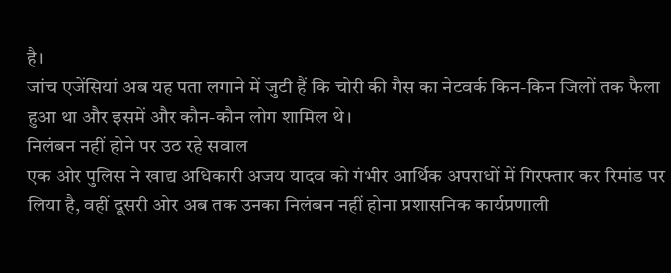है।
जांच एजेंसियां अब यह पता लगाने में जुटी हैं कि चोरी की गैस का नेटवर्क किन-किन जिलों तक फैला हुआ था और इसमें और कौन-कौन लोग शामिल थे।
निलंबन नहीं होने पर उठ रहे सवाल
एक ओर पुलिस ने खाद्य अधिकारी अजय यादव को गंभीर आर्थिक अपराधों में गिरफ्तार कर रिमांड पर लिया है, वहीं दूसरी ओर अब तक उनका निलंबन नहीं होना प्रशासनिक कार्यप्रणाली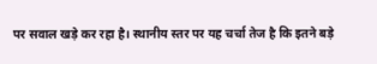पर सवाल खड़े कर रहा है। स्थानीय स्तर पर यह चर्चा तेज है कि इतने बड़े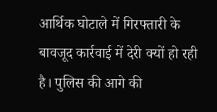आर्थिक घोटाले में गिरफ्तारी के बावजूद कार्रवाई में देरी क्यों हो रही है। पुलिस की आगे की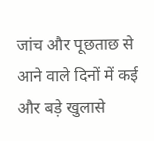जांच और पूछताछ से आने वाले दिनों में कई और बड़े खुलासे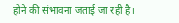होने की संभावना जताई जा रही है।